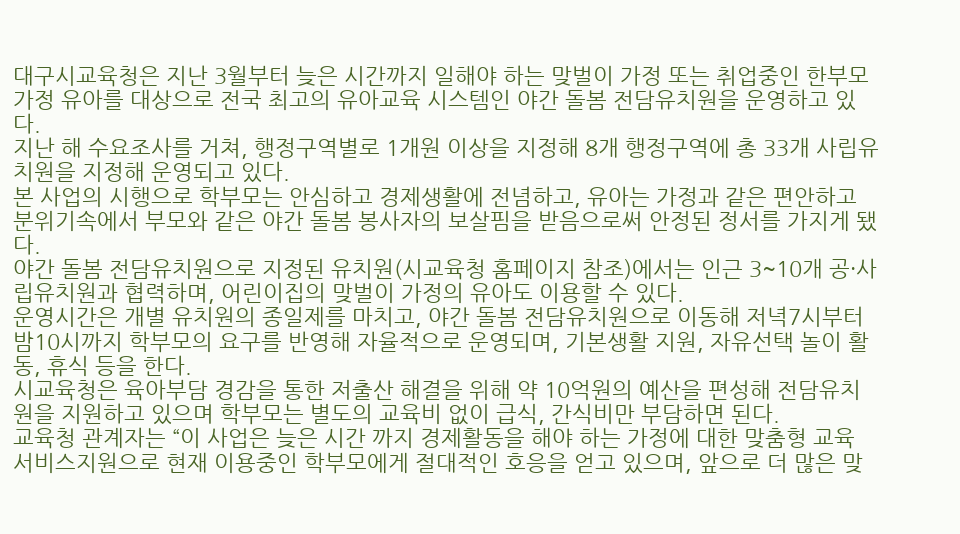대구시교육청은 지난 3월부터 늦은 시간까지 일해야 하는 맞벌이 가정 또는 취업중인 한부모 가정 유아를 대상으로 전국 최고의 유아교육 시스템인 야간 돌봄 전담유치원을 운영하고 있다.
지난 해 수요조사를 거쳐, 행정구역별로 1개원 이상을 지정해 8개 행정구역에 총 33개 사립유치원을 지정해 운영되고 있다.
본 사업의 시행으로 학부모는 안심하고 경제생활에 전념하고, 유아는 가정과 같은 편안하고 분위기속에서 부모와 같은 야간 돌봄 봉사자의 보살핌을 받음으로써 안정된 정서를 가지게 됐다.
야간 돌봄 전담유치원으로 지정된 유치원(시교육청 홈페이지 참조)에서는 인근 3~10개 공·사립유치원과 협력하며, 어린이집의 맞벌이 가정의 유아도 이용할 수 있다.
운영시간은 개별 유치원의 종일제를 마치고, 야간 돌봄 전담유치원으로 이동해 저녁7시부터 밤10시까지 학부모의 요구를 반영해 자율적으로 운영되며, 기본생활 지원, 자유선택 놀이 활동, 휴식 등을 한다.
시교육청은 육아부담 경감을 통한 저출산 해결을 위해 약 10억원의 예산을 편성해 전담유치원을 지원하고 있으며 학부모는 별도의 교육비 없이 급식, 간식비만 부담하면 된다.
교육청 관계자는 “이 사업은 늦은 시간 까지 경제활동을 해야 하는 가정에 대한 맞춤형 교육 서비스지원으로 현재 이용중인 학부모에게 절대적인 호응을 얻고 있으며, 앞으로 더 많은 맞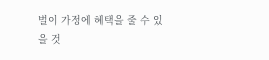벌이 가정에 혜택을 줄 수 있을 것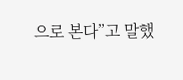으로 본다”고 말했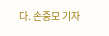다. 손중모 기자